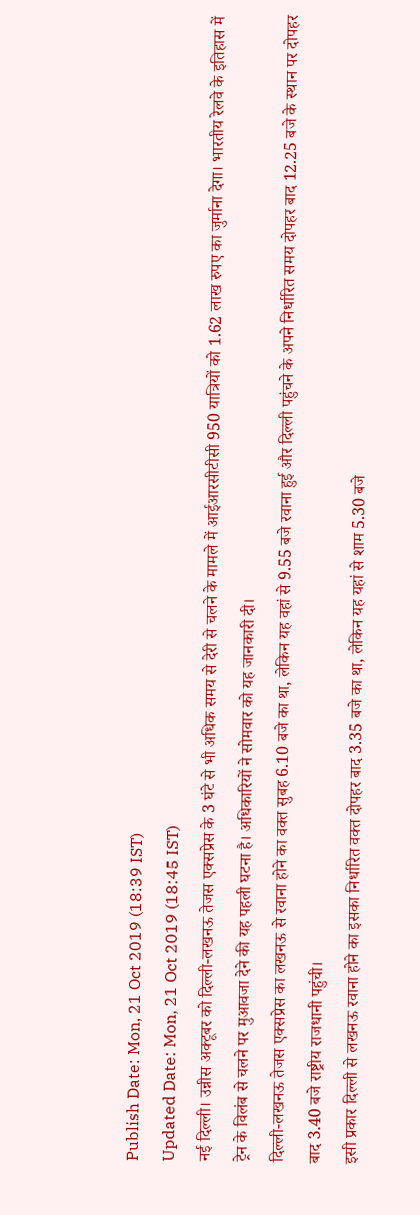Publish Date: Mon, 21 Oct 2019 (18:39 IST)
Updated Date: Mon, 21 Oct 2019 (18:45 IST)
नई दिल्ली। उन्नीस अक्टूबर को दिल्ली-लखनऊ तेजस एक्सप्रेस के 3 घंटे से भी अधिक समय से देरी से चलने के मामले में आईआरसीटीसी 950 यात्रियों को 1.62 लाख रुपए का जुर्माना देगा। भारतीय रेलवे के इतिहास में ट्रेन के विलंब से चलने पर मुआवजा देने की यह पहली घटना है। अधिकारियों ने सोमवार को यह जानकारी दी।
दिल्ली-लखनऊ तेजस एक्सप्रेस का लखनऊ से रवाना होने का वक्त सुबह 6.10 बजे का था, लेकिन यह वहां से 9.55 बजे रवाना हुई और दिल्ली पहुंचने के अपने निर्धारित समय दोपहर बाद 12.25 बजे के स्थान पर दोपहर बाद 3.40 बजे राष्ट्रीय राजधानी पहुंची।
इसी प्रकार दिल्ली से लखनऊ रवाना होने का इसका निर्धारित वक्त दोपहर बाद 3.35 बजे का था, लेकिन यह यहां से शाम 5.30 बजे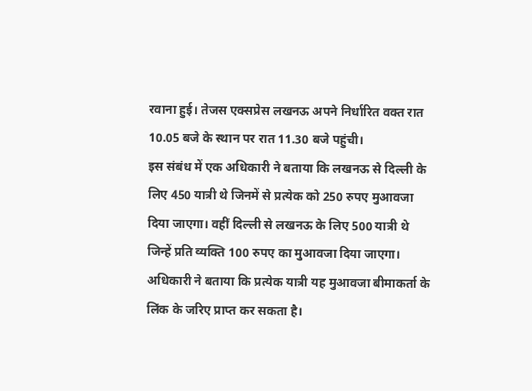रवाना हुई। तेजस एक्सप्रेस लखनऊ अपने निर्धारित वक्त रात 10.05 बजे के स्थान पर रात 11.30 बजे पहुंची।
इस संबंध में एक अधिकारी ने बताया कि लखनऊ से दिल्ली के लिए 450 यात्री थे जिनमें से प्रत्येक को 250 रुपए मुआवजा दिया जाएगा। वहीं दिल्ली से लखनऊ के लिए 500 यात्री थे जिन्हें प्रति व्यक्ति 100 रुपए का मुआवजा दिया जाएगा।
अधिकारी ने बताया कि प्रत्येक यात्री यह मुआवजा बीमाकर्ता के लिंक के जरिए प्राप्त कर सकता है।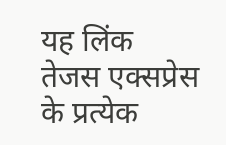यह लिंक तेजस एक्सप्रेस के प्रत्येक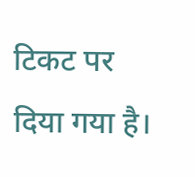टिकट पर दिया गया है।